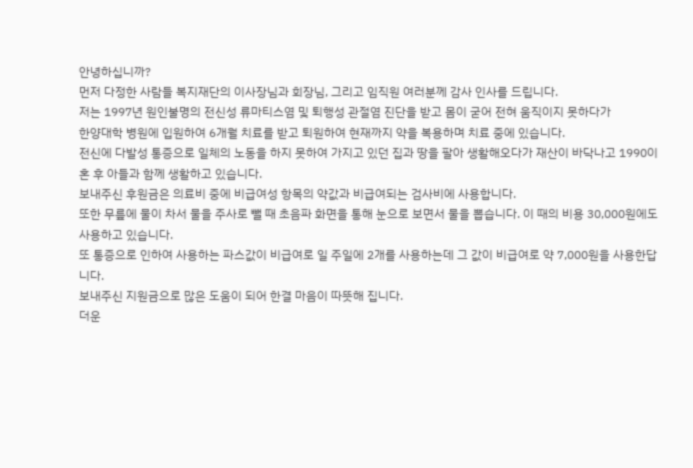안녕하십니까?
먼저 다정한 사람들 복지재단의 이사장님과 회장님, 그리고 임직원 여러분께 감사 인사를 드립니다.
저는 1997년 원인불명의 전신성 류마티스염 및 퇴행성 관절염 진단을 받고 몸이 굳어 전혀 움직이지 못하다가
한양대학 병원에 입원하여 6개월 치료를 받고 퇴원하여 현재까지 약을 복용하며 치료 중에 있습니다.
전신에 다발성 통증으로 일체의 노동을 하지 못하여 가지고 있던 집과 땅을 팔아 생활해오다가 재산이 바닥나고 1990이혼 후 아들과 함께 생활하고 있습니다.
보내주신 후원금은 의료비 중에 비급여성 항목의 약값과 비급여되는 검사비에 사용합니다.
또한 무릎에 물이 차서 물을 주사로 뺄 때 초음파 화면을 통해 눈으로 보면서 물을 뽑습니다. 이 때의 비용 30,000원에도 사용하고 있습니다.
또 통증으로 인하여 사용하는 파스값이 비급여로 일 주일에 2개를 사용하는데 그 값이 비급여로 약 7,000원을 사용한답니다.
보내주신 지원금으로 많은 도움이 되어 한결 마음이 따뜻해 집니다.
더운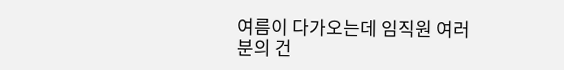여름이 다가오는데 임직원 여러분의 건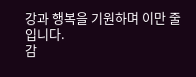강과 행복을 기원하며 이만 줄입니다.
감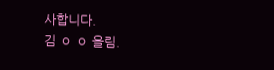사합니다.
김 ㅇ ㅇ 올림.